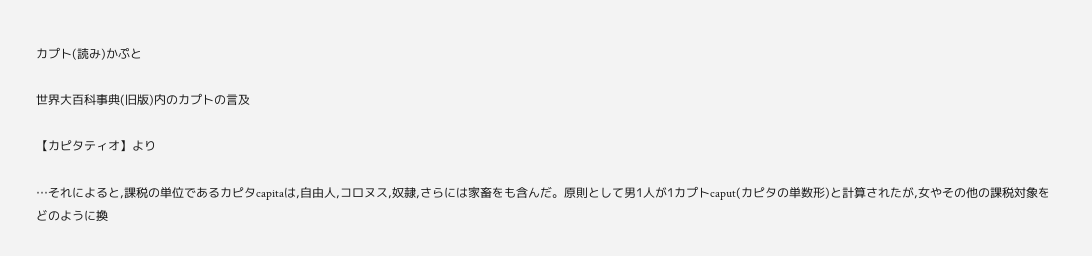カプト(読み)かぷと

世界大百科事典(旧版)内のカプトの言及

【カピタティオ】より

…それによると,課税の単位であるカピタcapitaは,自由人,コロヌス,奴隷,さらには家畜をも含んだ。原則として男1人が1カプトcaput(カピタの単数形)と計算されたが,女やその他の課税対象をどのように換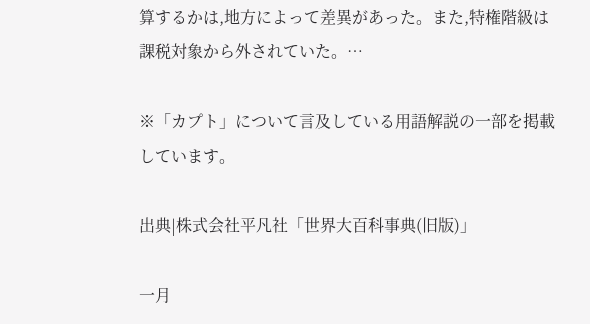算するかは,地方によって差異があった。また,特権階級は課税対象から外されていた。…

※「カプト」について言及している用語解説の一部を掲載しています。

出典|株式会社平凡社「世界大百科事典(旧版)」

一月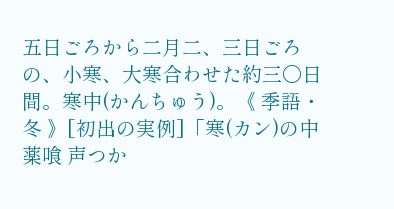五日ごろから二月二、三日ごろの、小寒、大寒合わせた約三〇日間。寒中(かんちゅう)。《 季語・冬 》[初出の実例]「寒(カン)の中 薬喰 声つか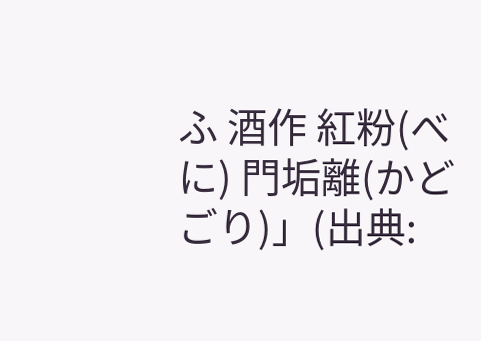ふ 酒作 紅粉(べに) 門垢離(かどごり)」(出典: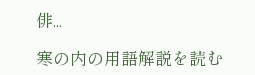俳...

寒の内の用語解説を読む